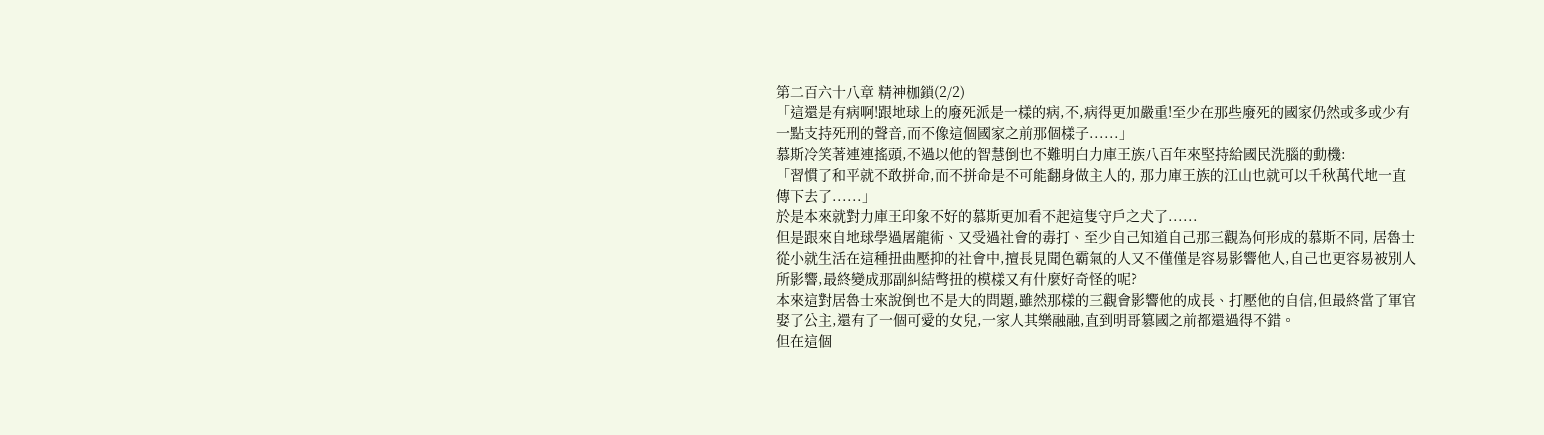第二百六十八章 精神枷鎖(2/2)
「這還是有病啊!跟地球上的廢死派是一樣的病,不,病得更加嚴重!至少在那些廢死的國家仍然或多或少有一點支持死刑的聲音,而不像這個國家之前那個樣子......」
慕斯冷笑著連連搖頭,不過以他的智慧倒也不難明白力庫王族八百年來堅持給國民洗腦的動機:
「習慣了和平就不敢拼命,而不拼命是不可能翻身做主人的, 那力庫王族的江山也就可以千秋萬代地一直傳下去了......」
於是本來就對力庫王印象不好的慕斯更加看不起這隻守戶之犬了......
但是跟來自地球學過屠龍術、又受過社會的毒打、至少自己知道自己那三觀為何形成的慕斯不同, 居魯士從小就生活在這種扭曲壓抑的社會中,擅長見聞色霸氣的人又不僅僅是容易影響他人,自己也更容易被別人所影響,最終變成那副糾結彆扭的模樣又有什麼好奇怪的呢?
本來這對居魯士來說倒也不是大的問題,雖然那樣的三觀會影響他的成長、打壓他的自信,但最終當了軍官娶了公主,還有了一個可愛的女兒,一家人其樂融融,直到明哥篡國之前都還過得不錯。
但在這個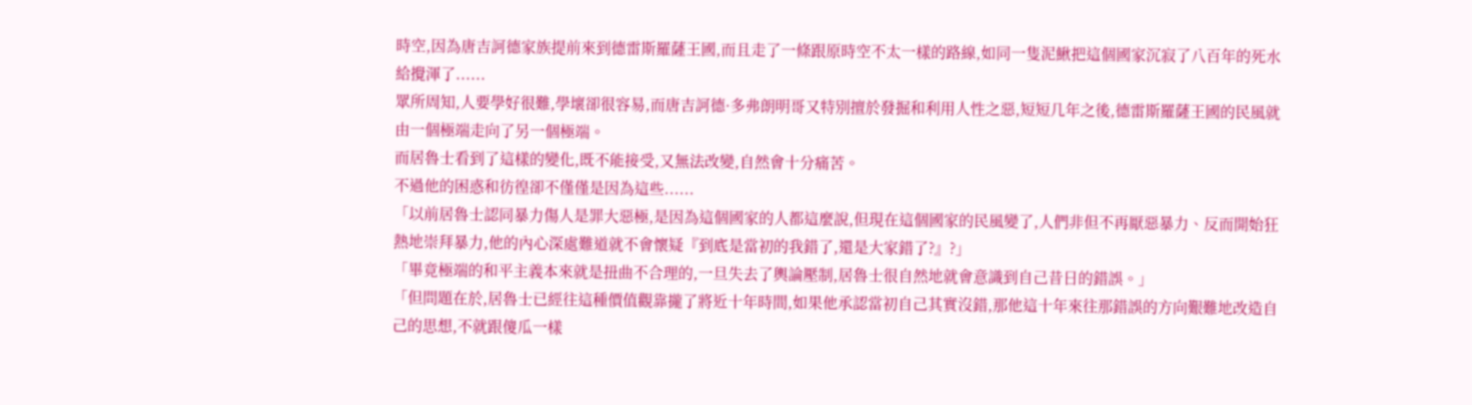時空,因為唐吉訶德家族提前來到德雷斯羅薩王國,而且走了一條跟原時空不太一樣的路線,如同一隻泥鰍把這個國家沉寂了八百年的死水給攪渾了......
眾所周知,人要學好很難,學壞卻很容易,而唐吉訶德·多弗朗明哥又特別擅於發掘和利用人性之惡,短短几年之後,德雷斯羅薩王國的民風就由一個極端走向了另一個極端。
而居魯士看到了這樣的變化,既不能接受,又無法改變,自然會十分痛苦。
不過他的困惑和彷徨卻不僅僅是因為這些......
「以前居魯士認同暴力傷人是罪大惡極,是因為這個國家的人都這麼說,但現在這個國家的民風變了,人們非但不再厭惡暴力、反而開始狂熱地崇拜暴力,他的內心深處難道就不會懷疑『到底是當初的我錯了,還是大家錯了?』?」
「畢竟極端的和平主義本來就是扭曲不合理的,一旦失去了輿論壓制,居魯士很自然地就會意識到自己昔日的錯誤。」
「但問題在於,居魯士已經往這種價值觀靠攏了將近十年時間,如果他承認當初自己其實沒錯,那他這十年來往那錯誤的方向艱難地改造自己的思想,不就跟傻瓜一樣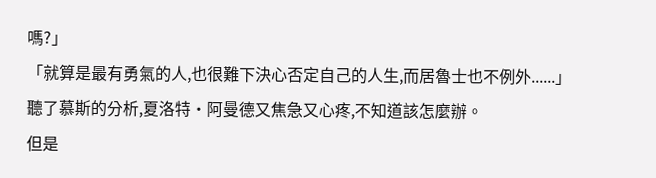嗎?」
「就算是最有勇氣的人,也很難下決心否定自己的人生,而居魯士也不例外......」
聽了慕斯的分析,夏洛特·阿曼德又焦急又心疼,不知道該怎麼辦。
但是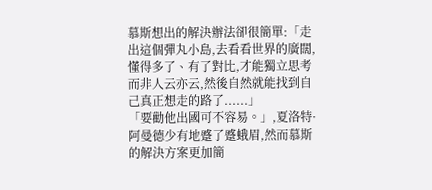慕斯想出的解決辦法卻很簡單:「走出這個彈丸小島,去看看世界的廣闊,懂得多了、有了對比,才能獨立思考而非人云亦云,然後自然就能找到自己真正想走的路了......」
「要勸他出國可不容易。」,夏洛特·阿曼德少有地蹙了蹙蛾眉,然而慕斯的解決方案更加簡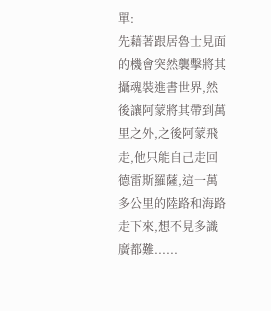單:
先藉著跟居魯士見面的機會突然襲擊將其攝魂裝進書世界,然後讓阿蒙將其帶到萬里之外,之後阿蒙飛走,他只能自己走回德雷斯羅薩,這一萬多公里的陸路和海路走下來,想不見多識廣都難......